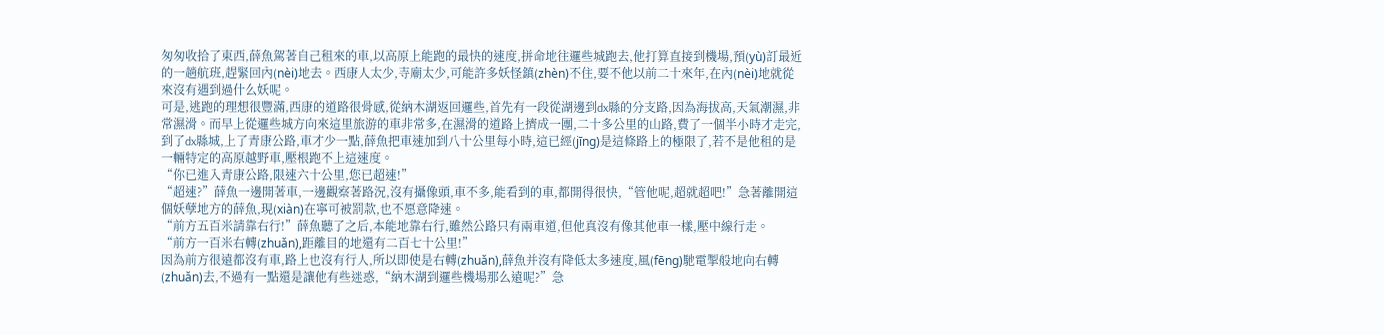匆匆收拾了東西,薛魚駕著自己租來的車,以高原上能跑的最快的速度,拼命地往邏些城跑去,他打算直接到機場,預(yù)訂最近的一趟航班,趕緊回內(nèi)地去。西康人太少,寺廟太少,可能許多妖怪鎮(zhèn)不住,要不他以前二十來年,在內(nèi)地就從來沒有遇到過什么妖呢。
可是,逃跑的理想很豐滿,西康的道路很骨感,從納木湖返回邏些,首先有一段從湖邊到dx縣的分支路,因為海拔高,天氣潮濕,非常濕滑。而早上從邏些城方向來這里旅游的車非常多,在濕滑的道路上擠成一團,二十多公里的山路,費了一個半小時才走完,到了dx縣城,上了青康公路,車才少一點,薛魚把車速加到八十公里每小時,這已經(jīng)是這條路上的極限了,若不是他租的是一輛特定的高原越野車,壓根跑不上這速度。
“你已進入青康公路,限速六十公里,您已超速!”
“超速?”薛魚一邊開著車,一邊觀察著路況,沒有攝像頭,車不多,能看到的車,都開得很快,“管他呢,超就超吧!”急著離開這個妖孽地方的薛魚,現(xiàn)在寧可被罰款,也不愿意降速。
“前方五百米請靠右行!”薛魚聽了之后,本能地靠右行,雖然公路只有兩車道,但他真沒有像其他車一樣,壓中線行走。
“前方一百米右轉(zhuǎn),距離目的地還有二百七十公里!”
因為前方很遠都沒有車,路上也沒有行人,所以即使是右轉(zhuǎn),薛魚并沒有降低太多速度,風(fēng)馳電掣般地向右轉(zhuǎn)去,不過有一點還是讓他有些迷惑,“納木湖到邏些機場那么遠呢?”急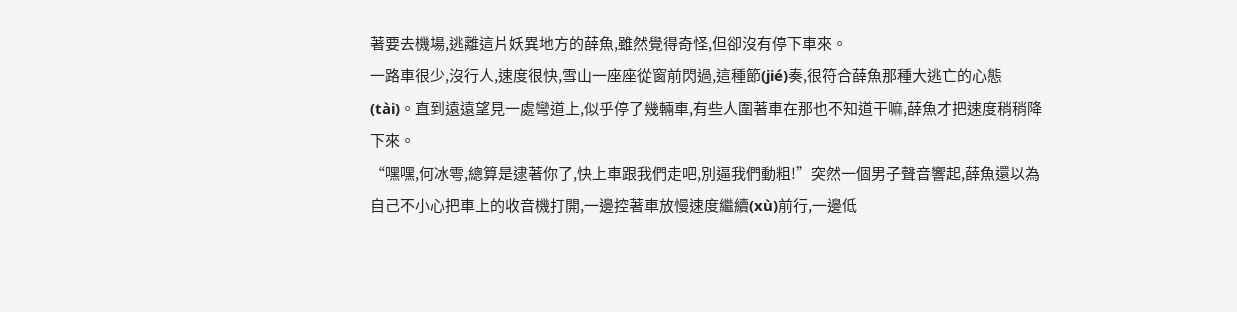著要去機場,逃離這片妖異地方的薛魚,雖然覺得奇怪,但卻沒有停下車來。
一路車很少,沒行人,速度很快,雪山一座座從窗前閃過,這種節(jié)奏,很符合薛魚那種大逃亡的心態(tài)。直到遠遠望見一處彎道上,似乎停了幾輛車,有些人圍著車在那也不知道干嘛,薛魚才把速度稍稍降下來。
“嘿嘿,何冰雩,總算是逮著你了,快上車跟我們走吧,別逼我們動粗!”突然一個男子聲音響起,薛魚還以為自己不小心把車上的收音機打開,一邊控著車放慢速度繼續(xù)前行,一邊低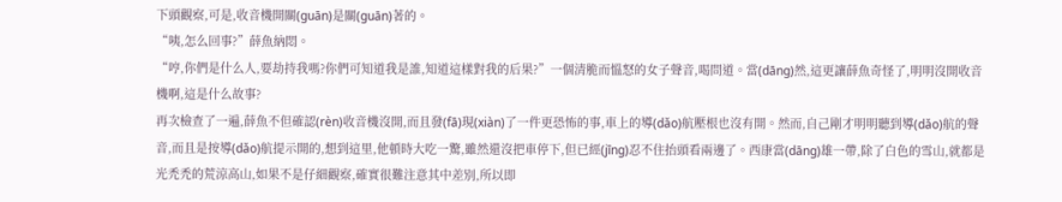下頭觀察,可是,收音機開關(guān)是關(guān)著的。
“咦,怎么回事?”薛魚納悶。
“哼,你們是什么人,要劫持我嗎?你們可知道我是誰,知道這樣對我的后果?”一個清脆而慍怒的女子聲音,喝問道。當(dāng)然,這更讓薛魚奇怪了,明明沒開收音機啊,這是什么故事?
再次檢查了一遍,薛魚不但確認(rèn)收音機沒開,而且發(fā)現(xiàn)了一件更恐怖的事,車上的導(dǎo)航壓根也沒有開。然而,自己剛才明明聽到導(dǎo)航的聲音,而且是按導(dǎo)航提示開的,想到這里,他頓時大吃一驚,雖然還沒把車停下,但已經(jīng)忍不住抬頭看兩邊了。西康當(dāng)雄一帶,除了白色的雪山,就都是光禿禿的荒涼高山,如果不是仔細觀察,確實很難注意其中差別,所以即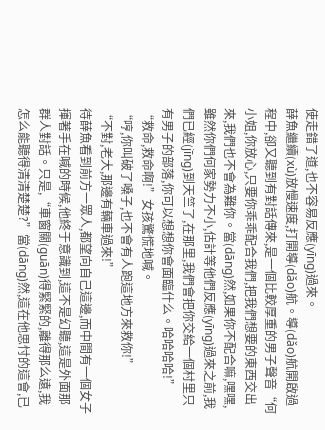使走錯了道,也不容易反應(yīng)過來。
薛魚繼續(xù)放慢速度,打開導(dǎo)航。導(dǎo)航開啟過程中,卻又聽到有對話傳來,是一個比較厚重的男子聲音“何小姐,你放心,只要你乖乖配合我們,把我們想要的東西交出來,我們也不會為難你。當(dāng)然,如果你不配合嘛,嘿嘿,雖然你們何家勢力不小,估計等他們反應(yīng)過來之前,我們已經(jīng)到天竺了,在那里,我們會把你交給一個村里只有男子的部落,你可以想想你會面臨什么。哈哈哈哈!”
“救命,救命啊!”女孩驚慌地喊。
“哼,你叫破了嗓子,也不會有人跑這地方來救你!”
“不對,老大,那邊有輛車過來!”
待薛魚看到前方一眾人,都望向自己這邊,而中間有一個女子揮著手在喊的時候,他終于意識到,這不是幻聽,這是外面那群人對話。只是,“車窗關(guān)得緊緊的,離得那么遠,我怎么能聽得清清楚楚?”當(dāng)然,這在他思忖的這會,已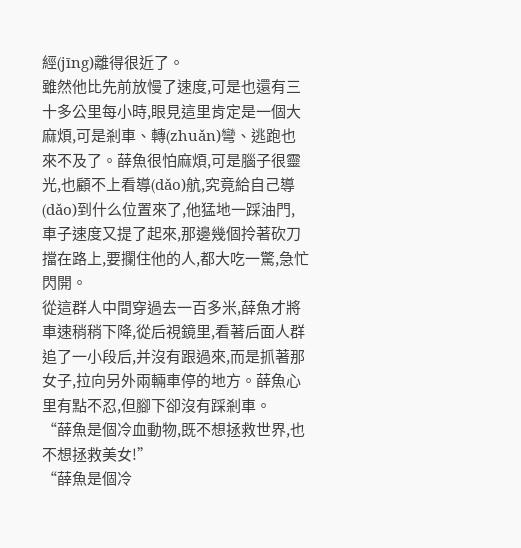經(jīng)離得很近了。
雖然他比先前放慢了速度,可是也還有三十多公里每小時,眼見這里肯定是一個大麻煩,可是剎車、轉(zhuǎn)彎、逃跑也來不及了。薛魚很怕麻煩,可是腦子很靈光,也顧不上看導(dǎo)航,究竟給自己導(dǎo)到什么位置來了,他猛地一踩油門,車子速度又提了起來,那邊幾個拎著砍刀擋在路上,要攔住他的人,都大吃一驚,急忙閃開。
從這群人中間穿過去一百多米,薛魚才將車速稍稍下降,從后視鏡里,看著后面人群追了一小段后,并沒有跟過來,而是抓著那女子,拉向另外兩輛車停的地方。薛魚心里有點不忍,但腳下卻沒有踩剎車。
“薛魚是個冷血動物,既不想拯救世界,也不想拯救美女!”
“薛魚是個冷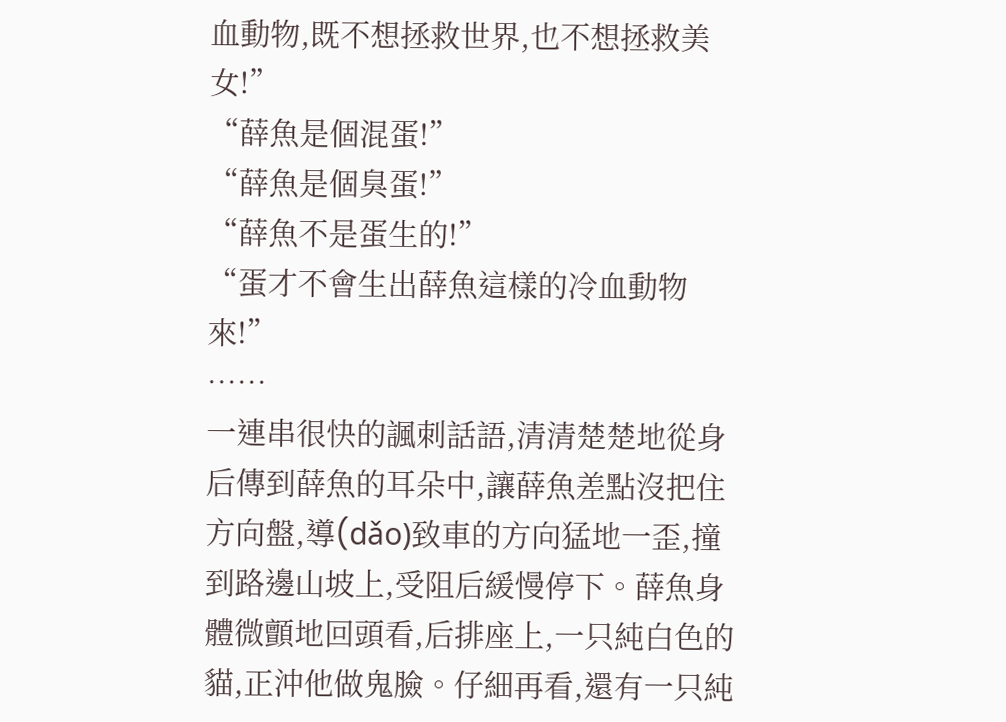血動物,既不想拯救世界,也不想拯救美女!”
“薛魚是個混蛋!”
“薛魚是個臭蛋!”
“薛魚不是蛋生的!”
“蛋才不會生出薛魚這樣的冷血動物來!”
……
一連串很快的諷刺話語,清清楚楚地從身后傳到薛魚的耳朵中,讓薛魚差點沒把住方向盤,導(dǎo)致車的方向猛地一歪,撞到路邊山坡上,受阻后緩慢停下。薛魚身體微顫地回頭看,后排座上,一只純白色的貓,正沖他做鬼臉。仔細再看,還有一只純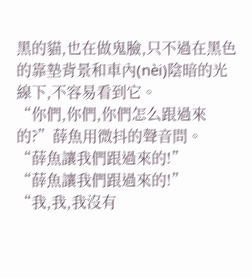黑的貓,也在做鬼臉,只不過在黑色的靠墊背景和車內(nèi)陰暗的光線下,不容易看到它。
“你們,你們,你們怎么跟過來的?”薛魚用微抖的聲音問。
“薛魚讓我們跟過來的!”
“薛魚讓我們跟過來的!”
“我,我,我沒有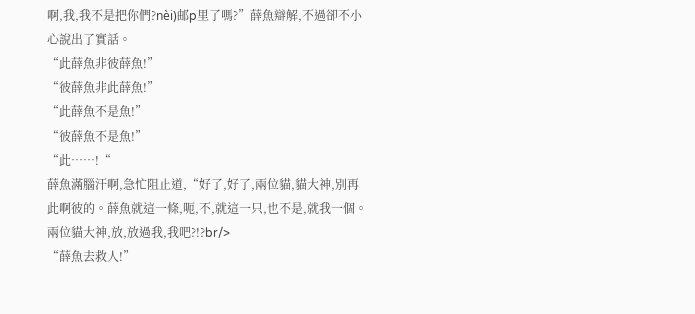啊,我,我不是把你們?nèi)邮p里了嗎?”薛魚辯解,不過卻不小心說出了實話。
“此薛魚非彼薛魚!”
“彼薛魚非此薛魚!”
“此薛魚不是魚!”
“彼薛魚不是魚!”
“此……!“
薛魚滿腦汗啊,急忙阻止道,“好了,好了,兩位貓,貓大神,別再此啊彼的。薛魚就這一條,呃,不,就這一只,也不是,就我一個。兩位貓大神,放,放過我,我吧?!?br/>
“薛魚去救人!”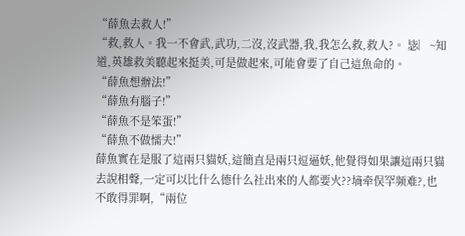“薛魚去救人!”
“救,救人。我一不會武,武功,二沒,沒武器,我,我怎么救,救人?。 毖︳~知道,英雄救美聽起來挺美,可是做起來,可能會要了自己這魚命的。
“薛魚想辦法!”
“薛魚有腦子!”
“薛魚不是笨蛋!”
“薛魚不做懦夫!”
薛魚實在是服了這兩只貓妖,這簡直是兩只逗逼妖,他覺得如果讓這兩只貓去說相聲,一定可以比什么德什么社出來的人都要火??墒牵俣罕频难?,也不敢得罪啊,“兩位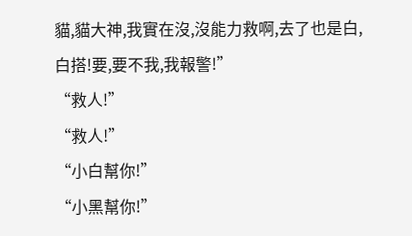貓,貓大神,我實在沒,沒能力救啊,去了也是白,白搭!要,要不我,我報警!”
“救人!”
“救人!”
“小白幫你!”
“小黑幫你!”